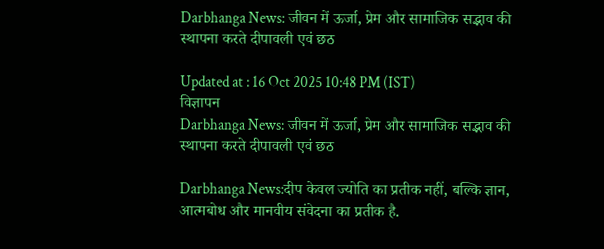Darbhanga News: जीवन में ऊर्जा, प्रेम और सामाजिक सद्भाव की स्थापना करते दीपावली एवं छठ

Updated at : 16 Oct 2025 10:48 PM (IST)
विज्ञापन
Darbhanga News: जीवन में ऊर्जा, प्रेम और सामाजिक सद्भाव की स्थापना करते दीपावली एवं छठ

Darbhanga News:दीप केवल ज्योति का प्रतीक नहीं, बल्कि ज्ञान, आत्मबोध और मानवीय संवेदना का प्रतीक है.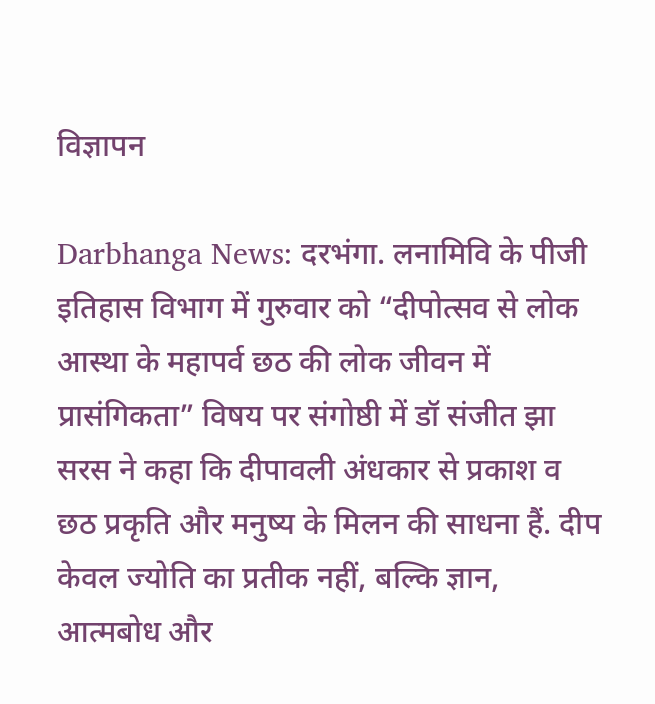विज्ञापन

Darbhanga News: दरभंगा. लनामिवि के पीजी इतिहास विभाग में गुरुवार को “दीपोत्सव से लोक आस्था के महापर्व छठ की लोक जीवन में प्रासंगिकता” विषय पर संगोष्ठी में डॉ संजीत झा सरस ने कहा कि दीपावली अंधकार से प्रकाश व छठ प्रकृति और मनुष्य के मिलन की साधना हैं. दीप केवल ज्योति का प्रतीक नहीं, बल्कि ज्ञान, आत्मबोध और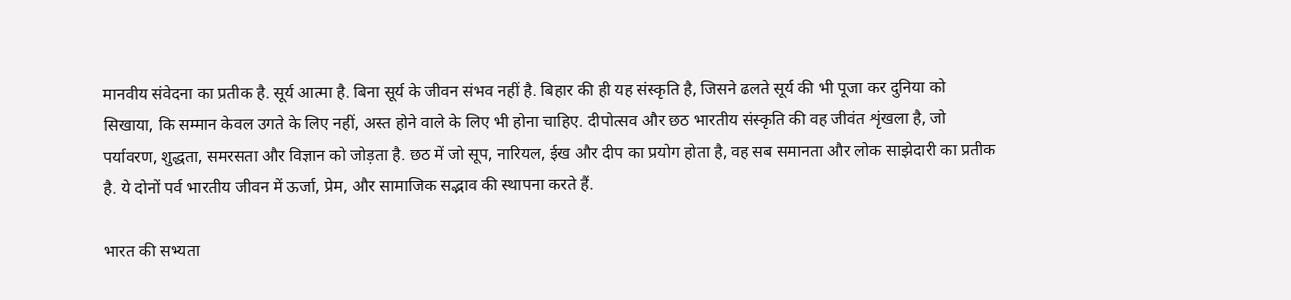मानवीय संवेदना का प्रतीक है. सूर्य आत्मा है. बिना सूर्य के जीवन संभव नहीं है. बिहार की ही यह संस्कृति है, जिसने ढलते सूर्य की भी पूजा कर दुनिया को सिखाया, कि सम्मान केवल उगते के लिए नहीं, अस्त होने वाले के लिए भी होना चाहिए. दीपोत्सव और छठ भारतीय संस्कृति की वह जीवंत शृंखला है, जो पर्यावरण, शुद्धता, समरसता और विज्ञान को जोड़ता है. छठ में जो सूप, नारियल, ईख और दीप का प्रयोग होता है, वह सब समानता और लोक साझेदारी का प्रतीक है. ये दोनों पर्व भारतीय जीवन में ऊर्जा, प्रेम, और सामाजिक सद्भाव की स्थापना करते हैं.

भारत की सभ्यता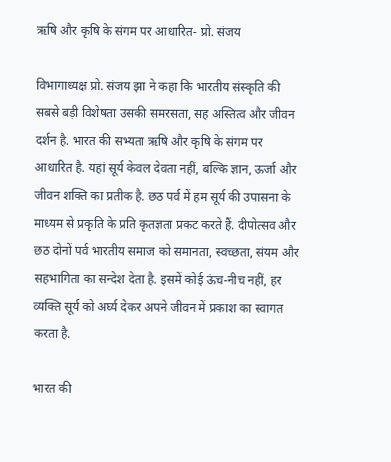ऋषि और कृषि के संगम पर आधारित- प्रो. संजय

विभागाध्यक्ष प्रो. संजय झा ने कहा कि भारतीय संस्कृति की सबसे बड़ी विशेषता उसकी समरसता, सह अस्तित्व और जीवन दर्शन है. भारत की सभ्यता ऋषि और कृषि के संगम पर आधारित है. यहां सूर्य केवल देवता नहीं, बल्कि ज्ञान, ऊर्जा और जीवन शक्ति का प्रतीक है. छठ पर्व में हम सूर्य की उपासना के माध्यम से प्रकृति के प्रति कृतज्ञता प्रकट करते हैं. दीपोत्सव और छठ दोनों पर्व भारतीय समाज को समानता, स्वच्छता, संयम और सहभागिता का सन्देश देता है. इसमें कोई ऊंच-नीच नहीं, हर व्यक्ति सूर्य को अर्घ्य देकर अपने जीवन में प्रकाश का स्वागत करता है.

भारत की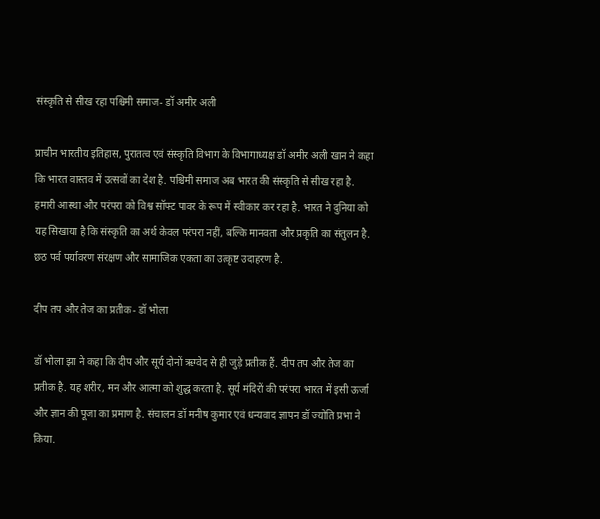संस्कृति से सीख रहा पश्चिमी समाज- डॉ अमीर अली

प्राचीन भारतीय इतिहास, पुरातत्व एवं संस्कृति विभाग के विभागाध्यक्ष डॉ अमीर अली खान ने कहा कि भारत वास्तव में उत्सवों का देश है. पश्चिमी समाज अब भारत की संस्कृति से सीख रहा है. हमारी आस्था और परंपरा को विश्व सॉफ्ट पावर के रूप में स्वीकार कर रहा है. भारत ने दुनिया को यह सिखाया है कि संस्कृति का अर्थ केवल परंपरा नहीं, बल्कि मानवता और प्रकृति का संतुलन है. छठ पर्व पर्यावरण संरक्षण और सामाजिक एकता का उत्कृष्ट उदाहरण है.

दीप तप और तेज का प्रतीक- डॉ भोला

डॉ भोला झा ने कहा कि दीप और सूर्य दोनों ऋग्वेद से ही जुड़े प्रतीक हैं. दीप तप और तेज का प्रतीक है. यह शरीर, मन और आत्मा को शुद्ध करता है. सूर्य मंदिरों की परंपरा भारत में इसी ऊर्जा और ज्ञान की पूजा का प्रमाण है. संचालन डॉ मनीष कुमार एवं धन्यवाद ज्ञापन डॉ ज्योति प्रभा ने किया.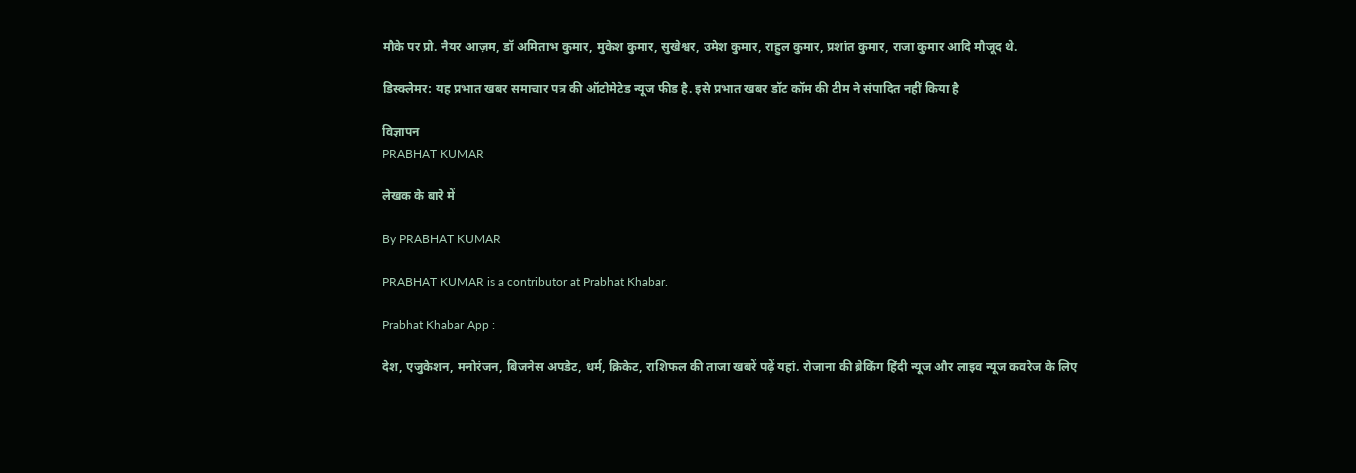मौके पर प्रो. नैयर आज़म, डॉ अमिताभ कुमार, मुकेश कुमार, सुखेश्वर, उमेश कुमार, राहुल कुमार, प्रशांत कुमार, राजा कुमार आदि मौजूद थे.

डिस्क्लेमर: यह प्रभात खबर समाचार पत्र की ऑटोमेटेड न्यूज फीड है. इसे प्रभात खबर डॉट कॉम की टीम ने संपादित नहीं किया है

विज्ञापन
PRABHAT KUMAR

लेखक के बारे में

By PRABHAT KUMAR

PRABHAT KUMAR is a contributor at Prabhat Khabar.

Prabhat Khabar App :

देश, एजुकेशन, मनोरंजन, बिजनेस अपडेट, धर्म, क्रिकेट, राशिफल की ताजा खबरें पढ़ें यहां. रोजाना की ब्रेकिंग हिंदी न्यूज और लाइव न्यूज कवरेज के लिए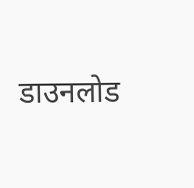डाउनलोड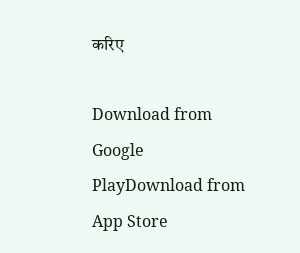करिए

Download from Google PlayDownload from App Store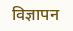विज्ञापन